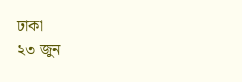ঢাকা
২৩ জুন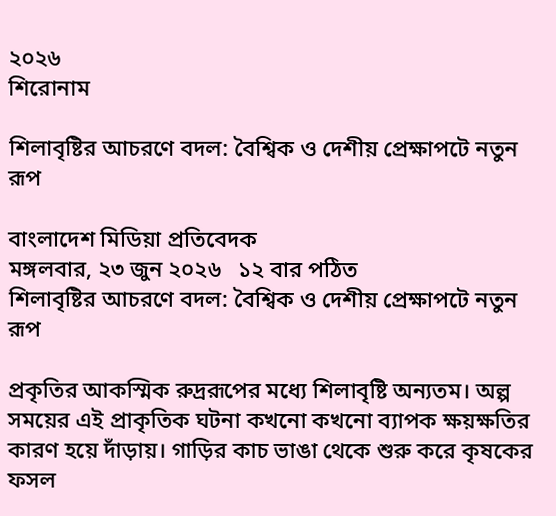২০২৬
শিরোনাম

শিলাবৃষ্টির আচরণে বদল: বৈশ্বিক ও দেশীয় প্রেক্ষাপটে নতুন রূপ

বাংলাদেশ মিডিয়া প্রতিবেদক
মঙ্গলবার, ২৩ জুন ২০২৬   ১২ বার পঠিত
শিলাবৃষ্টির আচরণে বদল: বৈশ্বিক ও দেশীয় প্রেক্ষাপটে নতুন রূপ

প্রকৃতির আকস্মিক রুদ্ররূপের মধ্যে শিলাবৃষ্টি অন্যতম। অল্প সময়ের এই প্রাকৃতিক ঘটনা কখনো কখনো ব্যাপক ক্ষয়ক্ষতির কারণ হয়ে দাঁড়ায়। গাড়ির কাচ ভাঙা থেকে শুরু করে কৃষকের ফসল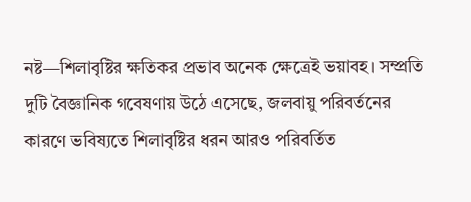নষ্ট—শিলাবৃষ্টির ক্ষতিকর প্রভাব অনেক ক্ষেত্রেই ভয়াবহ। সম্প্রতি দুটি বৈজ্ঞানিক গবেষণায় উঠে এসেছে, জলবায়ু পরিবর্তনের কারণে ভবিষ্যতে শিলাবৃষ্টির ধরন আরও পরিবর্তিত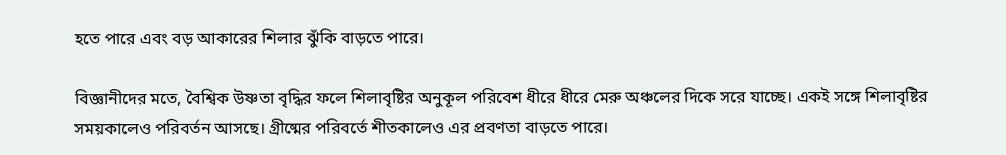হতে পারে এবং বড় আকারের শিলার ঝুঁকি বাড়তে পারে।

বিজ্ঞানীদের মতে, বৈশ্বিক উষ্ণতা বৃদ্ধির ফলে শিলাবৃষ্টির অনুকূল পরিবেশ ধীরে ধীরে মেরু অঞ্চলের দিকে সরে যাচ্ছে। একই সঙ্গে শিলাবৃষ্টির সময়কালেও পরিবর্তন আসছে। গ্রীষ্মের পরিবর্তে শীতকালেও এর প্রবণতা বাড়তে পারে।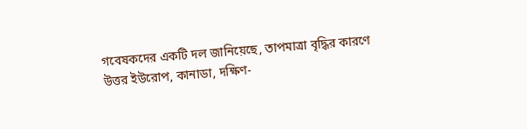গবেষকদের একটি দল জানিয়েছে, তাপমাত্রা বৃদ্ধির কারণে উত্তর ইউরোপ, কানাডা, দক্ষিণ-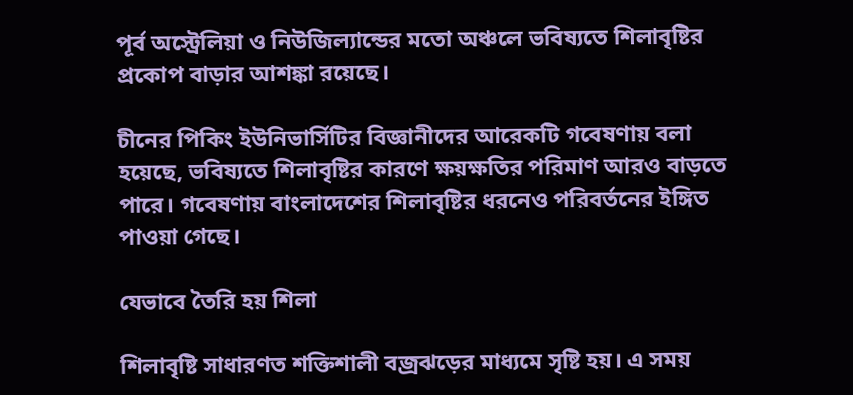পূর্ব অস্ট্রেলিয়া ও নিউজিল্যান্ডের মতো অঞ্চলে ভবিষ্যতে শিলাবৃষ্টির প্রকোপ বাড়ার আশঙ্কা রয়েছে।

চীনের পিকিং ইউনিভার্সিটির বিজ্ঞানীদের আরেকটি গবেষণায় বলা হয়েছে, ভবিষ্যতে শিলাবৃষ্টির কারণে ক্ষয়ক্ষতির পরিমাণ আরও বাড়তে পারে। গবেষণায় বাংলাদেশের শিলাবৃষ্টির ধরনেও পরিবর্তনের ইঙ্গিত পাওয়া গেছে।

যেভাবে তৈরি হয় শিলা

শিলাবৃষ্টি সাধারণত শক্তিশালী বজ্রঝড়ের মাধ্যমে সৃষ্টি হয়। এ সময়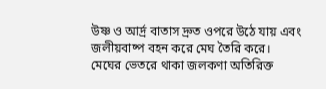উষ্ণ ও আর্দ্র বাতাস দ্রুত ওপরে উঠে যায় এবং জলীয়বাষ্প বহন করে মেঘ তৈরি করে। মেঘের ভেতরে থাকা জলকণা অতিরিক্ত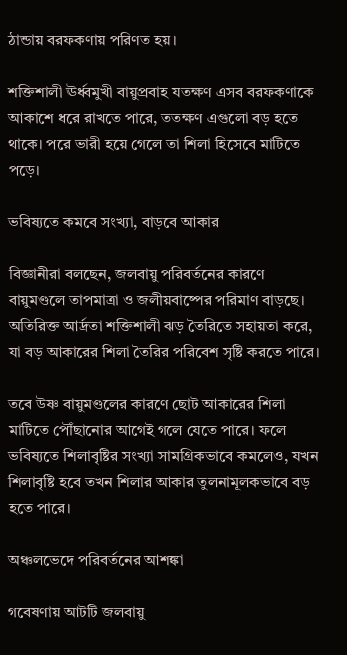ঠান্ডায় বরফকণায় পরিণত হয়।

শক্তিশালী ঊর্ধ্বমুখী বায়ুপ্রবাহ যতক্ষণ এসব বরফকণাকে আকাশে ধরে রাখতে পারে, ততক্ষণ এগুলো বড় হতে থাকে। পরে ভারী হয়ে গেলে তা শিলা হিসেবে মাটিতে পড়ে।

ভবিষ্যতে কমবে সংখ্যা, বাড়বে আকার

বিজ্ঞানীরা বলছেন, জলবায়ু পরিবর্তনের কারণে বায়ুমণ্ডলে তাপমাত্রা ও জলীয়বাষ্পের পরিমাণ বাড়ছে। অতিরিক্ত আর্দ্রতা শক্তিশালী ঝড় তৈরিতে সহায়তা করে, যা বড় আকারের শিলা তৈরির পরিবেশ সৃষ্টি করতে পারে।

তবে উষ্ণ বায়ুমণ্ডলের কারণে ছোট আকারের শিলা মাটিতে পৌঁছানোর আগেই গলে যেতে পারে। ফলে ভবিষ্যতে শিলাবৃষ্টির সংখ্যা সামগ্রিকভাবে কমলেও, যখন শিলাবৃষ্টি হবে তখন শিলার আকার তুলনামূলকভাবে বড় হতে পারে।

অঞ্চলভেদে পরিবর্তনের আশঙ্কা

গবেষণায় আটটি জলবায়ু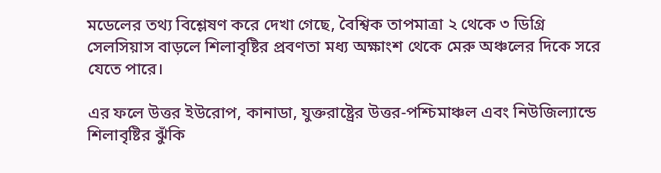মডেলের তথ্য বিশ্লেষণ করে দেখা গেছে, বৈশ্বিক তাপমাত্রা ২ থেকে ৩ ডিগ্রি সেলসিয়াস বাড়লে শিলাবৃষ্টির প্রবণতা মধ্য অক্ষাংশ থেকে মেরু অঞ্চলের দিকে সরে যেতে পারে।

এর ফলে উত্তর ইউরোপ, কানাডা, যুক্তরাষ্ট্রের উত্তর-পশ্চিমাঞ্চল এবং নিউজিল্যান্ডে শিলাবৃষ্টির ঝুঁকি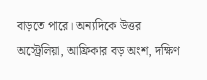বাড়তে পারে। অন্যদিকে উত্তর অস্ট্রেলিয়া, আফ্রিকার বড় অংশ, দক্ষিণ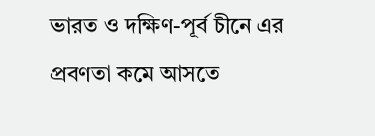ভারত ও দক্ষিণ-পূর্ব চীনে এর প্রবণতা কমে আসতে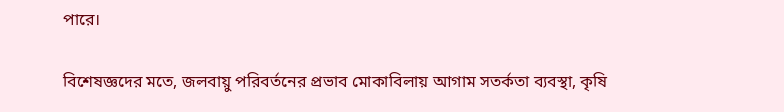পারে।

বিশেষজ্ঞদের মতে, জলবায়ু পরিবর্তনের প্রভাব মোকাবিলায় আগাম সতর্কতা ব্যবস্থা, কৃষি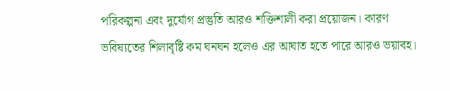পরিকল্পনা এবং দুর্যোগ প্রস্তুতি আরও শক্তিশালী করা প্রয়োজন। কারণ ভবিষ্যতের শিলাবৃষ্টি কম ঘনঘন হলেও এর আঘাত হতে পারে আরও ভয়াবহ।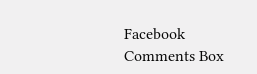Facebook Comments Box